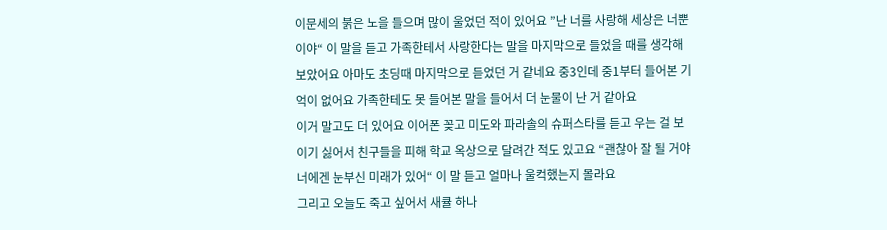이문세의 붉은 노을 들으며 많이 울었던 적이 있어요 ”난 너를 사랑해 세상은 너뿐이야“ 이 말을 듣고 가족한테서 사랑한다는 말을 마지막으로 들었을 때를 생각해 보았어요 아마도 초딩때 마지막으로 듣었던 거 같네요 중3인데 중1부터 들어본 기억이 없어요 가족한테도 못 들어본 말을 들어서 더 눈물이 난 거 같아요
이거 말고도 더 있어요 이어폰 꽂고 미도와 파라솔의 슈퍼스타를 듣고 우는 걸 보이기 싫어서 친구들을 피해 학교 옥상으로 달려간 적도 있고요 “괜찮아 잘 될 거야 너에겐 눈부신 미래가 있어“ 이 말 듣고 얼마나 울컥했는지 몰라요
그리고 오늘도 죽고 싶어서 새큘 하나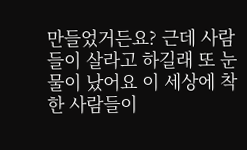만들었거든요? 근데 사람들이 살라고 하길래 또 눈물이 났어요 이 세상에 착한 사람들이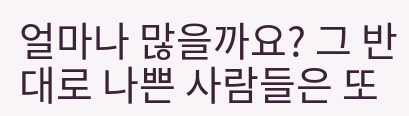얼마나 많을까요? 그 반대로 나쁜 사람들은 또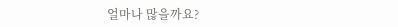얼마나 많을까요?